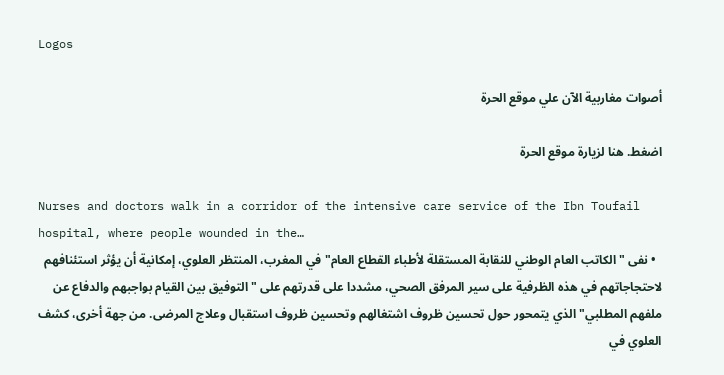Logos

أصوات مغاربية الآن علي موقع الحرة

اضغط. هنا لزيارة موقع الحرة

Nurses and doctors walk in a corridor of the intensive care service of the Ibn Toufail hospital, where people wounded in the…
  • نفى "الكاتب العام الوطني للنقابة المستقلة لأطباء القطاع العام" في المغرب، المنتظر العلوي، إمكانية أن يؤثر استئنافهم لاحتجاجاتهم في هذه الظرفية على سير المرفق الصحي، مشددا على قدرتهم على "التوفيق بين القيام بواجبهم والدفاع عن ملفهم المطلبي" الذي يتمحور حول تحسين ظروف اشتغالهم وتحسين ظروف استقبال وعلاج المرضى. من جهة أخرى، كشف العلوي في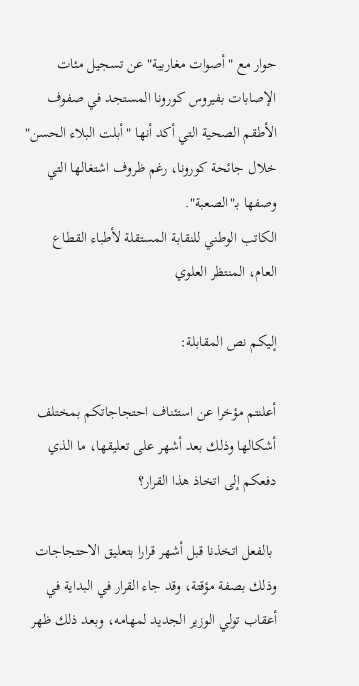حوار مع "أصوات مغاربية" عن تسجيل مئات الإصابات بفيروس كورونا المستجد في صفوف الأطقم الصحية التي أكد أنها "أبلت البلاء الحسن" خلال جائحة كورونا، رغم ظروف اشتغالها التي وصفها بـ"الصعبة".
الكاتب الوطني للنقابة المستقلة لأطباء القطاع العام، المنتظر العلوي

إليكم نص المقابلة:

أعلنتم مؤخرا عن استئناف احتجاجاتكم بمختلف أشكالها وذلك بعد أشهر على تعليقها، ما الذي دفعكم إلى اتخاذ هذا القرار؟

 بالفعل اتخذنا قبل أشهر قرارا بتعليق الاحتجاجات وذلك بصفة مؤقتة، وقد جاء القرار في البداية في أعقاب تولي الوزير الجديد لمهامه، وبعد ذلك ظهر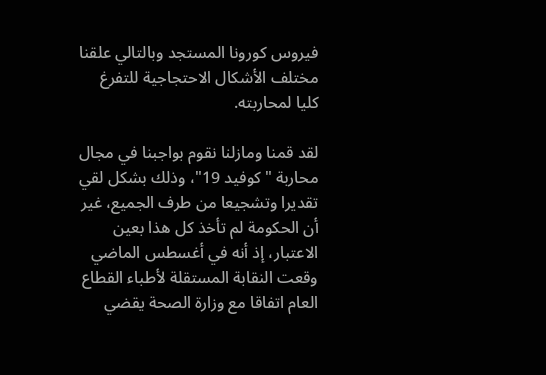فيروس كورونا المستجد وبالتالي علقنا مختلف الأشكال الاحتجاجية للتفرغ كليا لمحاربته.

لقد قمنا ومازلنا نقوم بواجبنا في مجال محاربة "كوفيد 19"، وذلك بشكل لقي تقديرا وتشجيعا من طرف الجميع، غير أن الحكومة لم تأخذ كل هذا بعين الاعتبار، إذ أنه في أغسطس الماضي وقعت النقابة المستقلة لأطباء القطاع العام اتفاقا مع وزارة الصحة يقضي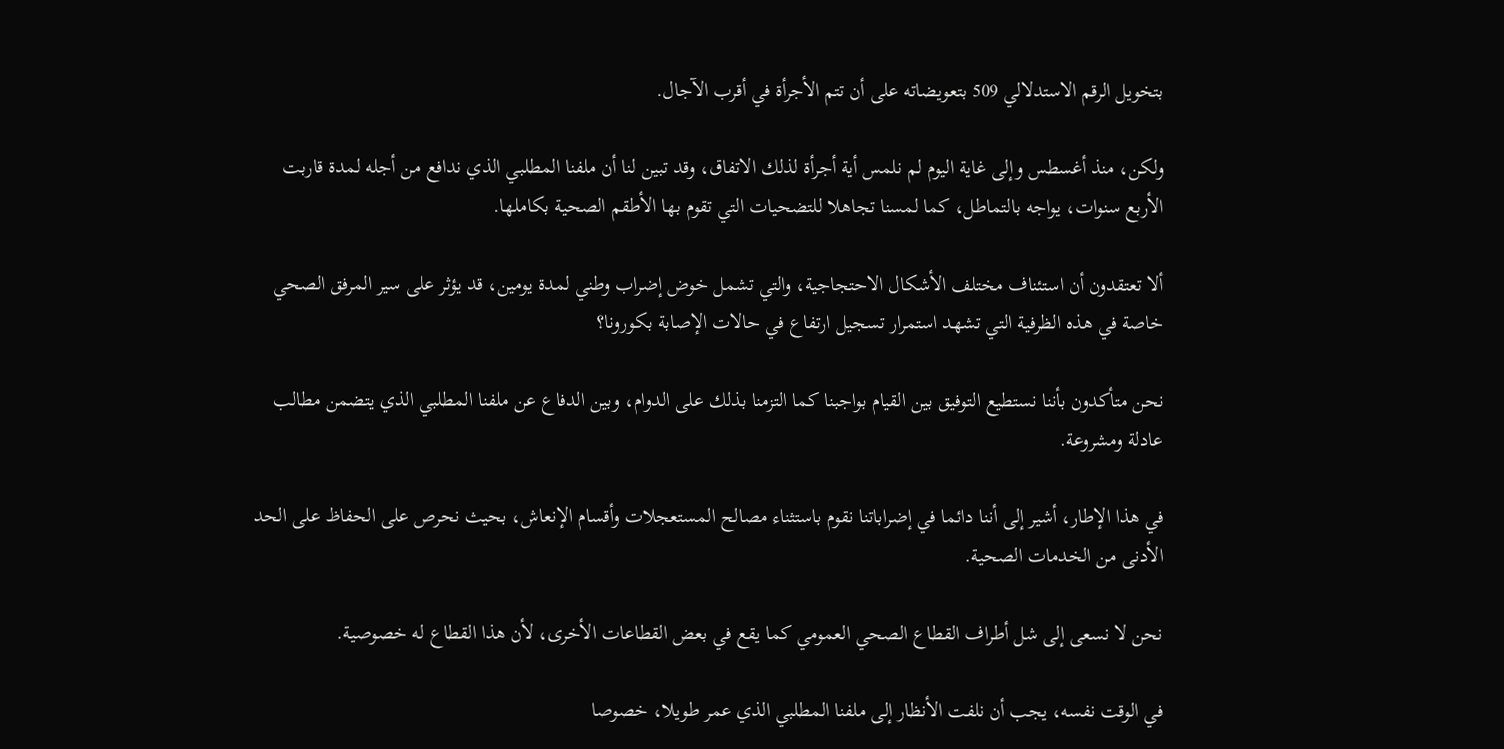بتخويل الرقم الاستدلالي 509 بتعويضاته على أن تتم الأجرأة في أقرب الآجال.

ولكن، منذ أغسطس وإلى غاية اليوم لم نلمس أية أجرأة لذلك الاتفاق، وقد تبين لنا أن ملفنا المطلبي الذي ندافع من أجله لمدة قاربت الأربع سنوات، يواجه بالتماطل، كما لمسنا تجاهلا للتضحيات التي تقوم بها الأطقم الصحية بكاملها.

ألا تعتقدون أن استئناف مختلف الأشكال الاحتجاجية، والتي تشمل خوض إضراب وطني لمدة يومين، قد يؤثر على سير المرفق الصحي خاصة في هذه الظرفية التي تشهد استمرار تسجيل ارتفاع في حالات الإصابة بكورونا؟

نحن متأكدون بأننا نستطيع التوفيق بين القيام بواجبنا كما التزمنا بذلك على الدوام، وبين الدفاع عن ملفنا المطلبي الذي يتضمن مطالب عادلة ومشروعة.

في هذا الإطار، أشير إلى أننا دائما في إضراباتنا نقوم باستثناء مصالح المستعجلات وأقسام الإنعاش، بحيث نحرص على الحفاظ على الحد الأدنى من الخدمات الصحية.

نحن لا نسعى إلى شل أطراف القطاع الصحي العمومي كما يقع في بعض القطاعات الأخرى، لأن هذا القطاع له خصوصية.

في الوقت نفسه، يجب أن نلفت الأنظار إلى ملفنا المطلبي الذي عمر طويلا، خصوصا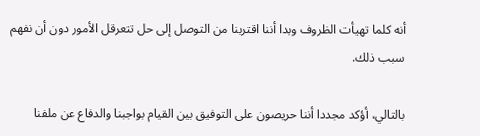أنه كلما تهيأت الظروف وبدا أننا اقتربنا من التوصل إلى حل تتعرقل الأمور دون أن نفهم سبب ذلك.

بالتالي، أؤكد مجددا أننا حريصون على التوفيق بين القيام بواجبنا والدفاع عن ملفنا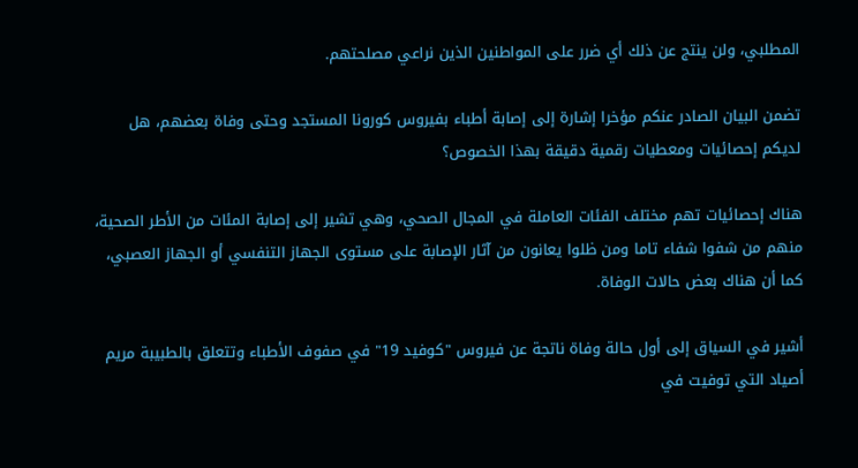المطلبي، ولن ينتج عن ذلك أي ضرر على المواطنين الذين نراعي مصلحتهم.

تضمن البيان الصادر عنكم مؤخرا إشارة إلى إصابة أطباء بفيروس كورونا المستجد وحتى وفاة بعضهم، هل لديكم إحصائيات ومعطيات رقمية دقيقة بهذا الخصوص؟

هناك إحصائيات تهم مختلف الفئات العاملة في المجال الصحي، وهي تشير إلى إصابة المئات من الأطر الصحية، منهم من شفوا شفاء تاما ومن ظلوا يعانون من آثار الإصابة على مستوى الجهاز التنفسي أو الجهاز العصبي، كما أن هناك بعض حالات الوفاة.

أشير في السياق إلى أول حالة وفاة ناتجة عن فيروس "كوفيد 19" في صفوف الأطباء وتتعلق بالطبيبة مريم أصياد التي توفيت في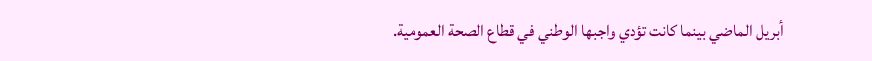أبريل الماضي بينما كانت تؤدي واجبها الوطني في قطاع الصحة العمومية.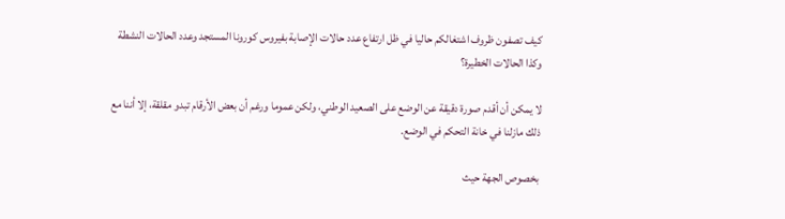كيف تصفون ظروف اشتغالكم حاليا في ظل ارتفاع عدد حالات الإصابة بفيروس كورونا المستجد وعدد الحالات النشطة وكذا الحالات الخطيرة؟

لا يمكن أن أقدم صورة دقيقة عن الوضع على الصعيد الوطني، ولكن عموما ورغم أن بعض الأرقام تبدو مقلقة، إلا أننا مع ذلك مازلنا في خانة التحكم في الوضع.

 بخصوص الجهة حيث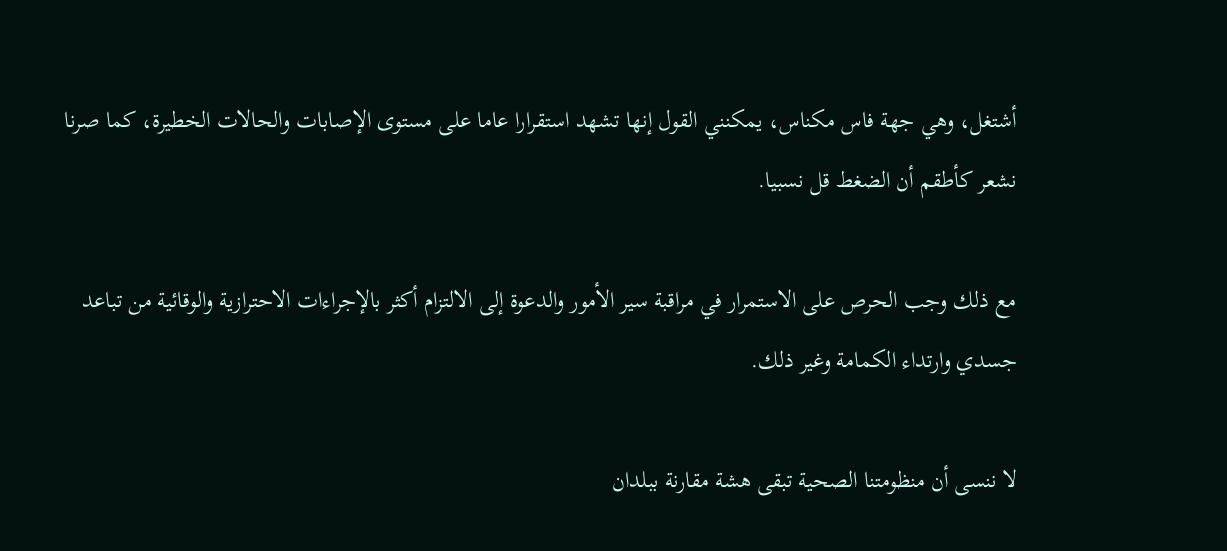أشتغل، وهي جهة فاس مكناس، يمكنني القول إنها تشهد استقرارا عاما على مستوى الإصابات والحالات الخطيرة، كما صرنا نشعر كأطقم أن الضغط قل نسبيا.

مع ذلك وجب الحرص على الاستمرار في مراقبة سير الأمور والدعوة إلى الالتزام أكثر بالإجراءات الاحترازية والوقائية من تباعد جسدي وارتداء الكمامة وغير ذلك.

لا ننسى أن منظومتنا الصحية تبقى هشة مقارنة ببلدان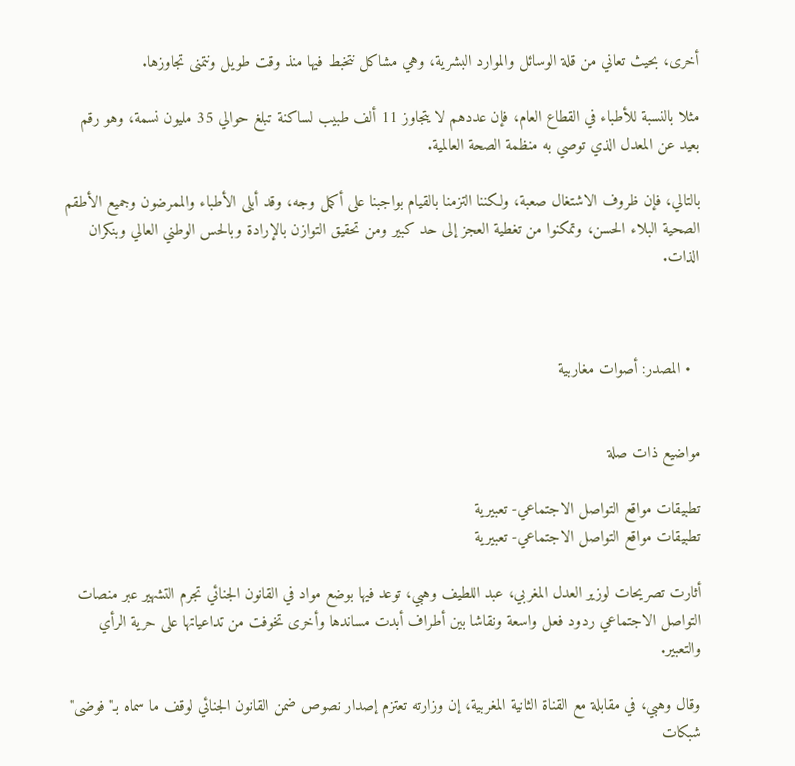أخرى، بحيث تعاني من قلة الوسائل والموارد البشرية، وهي مشاكل نتخبط فيها منذ وقت طويل ونتمنى تجاوزها.

مثلا بالنسبة للأطباء في القطاع العام، فإن عددهم لا يتجاوز 11 ألف طبيب لساكنة تبلغ حوالي 35 مليون نسمة، وهو رقم بعيد عن المعدل الذي توصي به منظمة الصحة العالمية.

بالتالي، فإن ظروف الاشتغال صعبة، ولكننا التزمنا بالقيام بواجبنا على أكمل وجه، وقد أبلى الأطباء والممرضون وجميع الأطقم الصحية البلاء الحسن، وتمكنوا من تغطية العجز إلى حد كبير ومن تحقيق التوازن بالإرادة وبالحس الوطني العالي وبنكران الذات.



  • المصدر: أصوات مغاربية


مواضيع ذات صلة

تطبيقات مواقع التواصل الاجتماعي- تعبيرية
تطبيقات مواقع التواصل الاجتماعي- تعبيرية

أثارت تصريحات لوزير العدل المغربي، عبد اللطيف وهبي، توعد فيها بوضع مواد في القانون الجنائي تجرم التشهير عبر منصات التواصل الاجتماعي ردود فعل واسعة ونقاشا بين أطراف أبدت مساندها وأخرى تخوفت من تداعياتها على حرية الرأي والتعبير.

وقال وهبي، في مقابلة مع القناة الثانية المغربية، إن وزارته تعتزم إصدار نصوص ضمن القانون الجنائي لوقف ما سماه بـ"فوضى" شبكات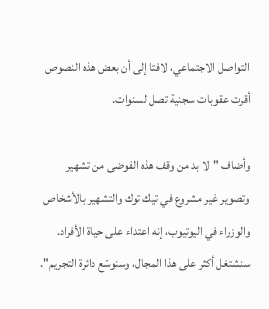التواصل الاجتماعي، لافتا إلى أن بعض هذه النصوص أقرت عقوبات سجنية تصل لسنوات.

وأضاف "لا بد من وقف هذه الفوضى من تشهير وتصوير غير مشروع في تيك توك والتشهير بالأشخاص والوزراء في اليوتيوب، إنه اعتداء على حياة الأفراد. سنشتغل أكثر على هذا المجال، وسنوسّع دائرة التجريم".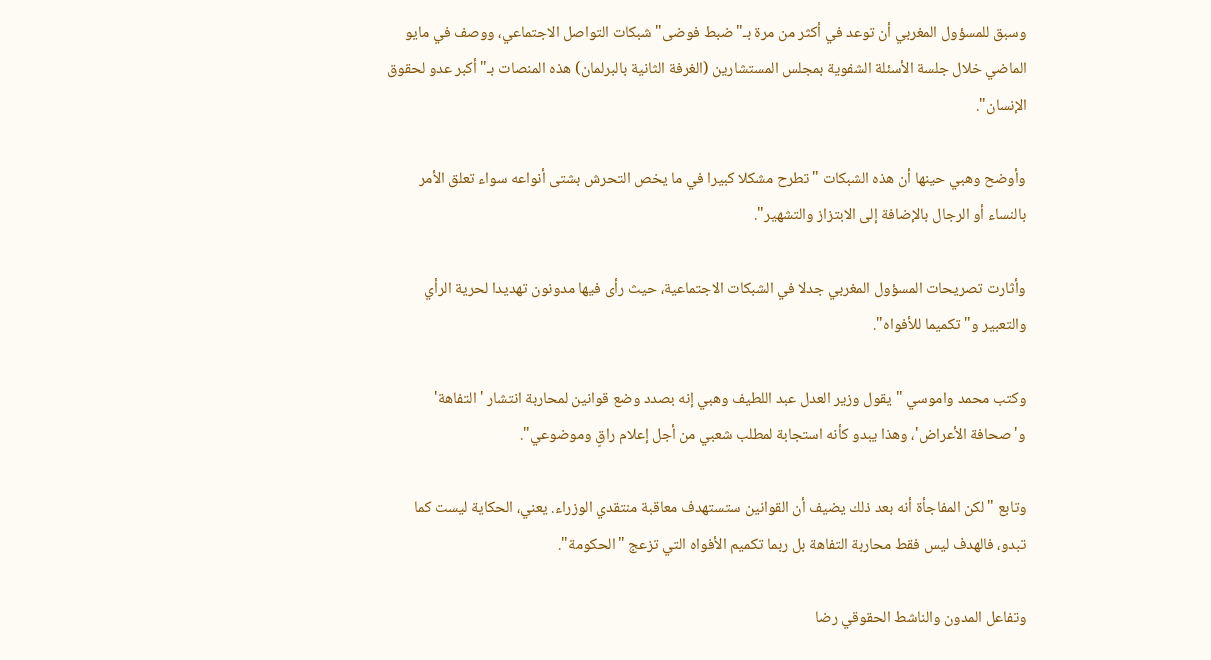وسبق للمسؤول المغربي أن توعد في أكثر من مرة بـ"ضبط فوضى" شبكات التواصل الاجتماعي، ووصف في مايو الماضي خلال جلسة الأسئلة الشفوية بمجلس المستشارين (الغرفة الثانية بالبرلمان) هذه المنصات بـ"أكبر عدو لحقوق الإنسان".

وأوضح وهبي حينها أن هذه الشبكات "تطرح مشكلا كبيرا في ما يخص التحرش بشتى أنواعه سواء تعلق الأمر بالنساء أو الرجال بالإضافة إلى الابتزاز والتشهير".

وأثارت تصريحات المسؤول المغربي جدلا في الشبكات الاجتماعية، حيث رأى فيها مدونون تهديدا لحرية الرأي والتعبير و"تكميما للأفواه".

وكتب محمد واموسي "يقول وزير العدل عبد اللطيف وهبي إنه بصدد وضع قوانين لمحاربة انتشار 'التفاهة' و'صحافة الأعراض'، وهذا يبدو كأنه استجابة لمطلب شعبي من أجل إعلام راقٍ وموضوعي".

وتابع "لكن المفاجأة أنه بعد ذلك يضيف أن القوانين ستستهدف معاقبة منتقدي الوزراء. يعني، الحكاية ليست كما تبدو، فالهدف ليس فقط محاربة التفاهة بل ربما تكميم الأفواه التي تزعج "الحكومة".

وتفاعل المدون والناشط الحقوقي رضا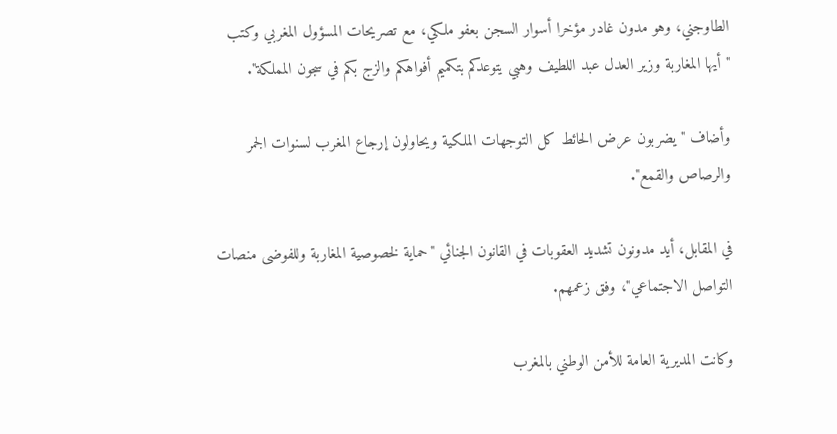الطاوجني، وهو مدون غادر مؤخرا أسوار السجن بعفو ملكي، مع تصريحات المسؤول المغربي وكتب "أيها المغاربة وزير العدل عبد اللطيف وهبي يتوعدكم بتكميم أفواهكم والزج بكم في سجون المملكة".

وأضاف "يضربون عرض الحائط كل التوجهات الملكية ويحاولون إرجاع المغرب لسنوات الجمر والرصاص والقمع".

في المقابل، أيد مدونون تشديد العقوبات في القانون الجنائي "حماية لخصوصية المغاربة وللفوضى منصات التواصل الاجتماعي"، وفق زعمهم.

وكانت المديرية العامة للأمن الوطني بالمغرب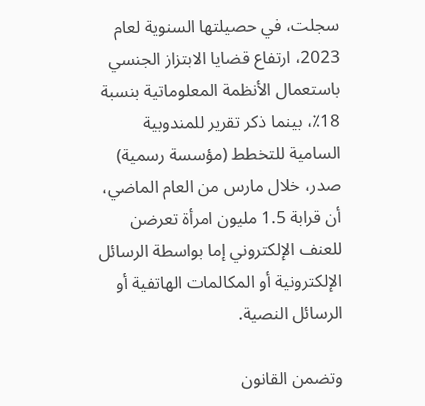سجلت، في حصيلتها السنوية لعام 2023، ارتفاع قضايا الابتزاز الجنسي باستعمال الأنظمة المعلوماتية بنسبة 18٪، بينما ذكر تقرير للمندوبية السامية للتخطط (مؤسسة رسمية) صدر، خلال مارس من العام الماضي، أن قرابة 1.5 مليون امرأة تعرضن للعنف الإلكتروني إما بواسطة الرسائل الإلكترونية أو المكالمات الهاتفية أو الرسائل النصية.

وتضمن القانون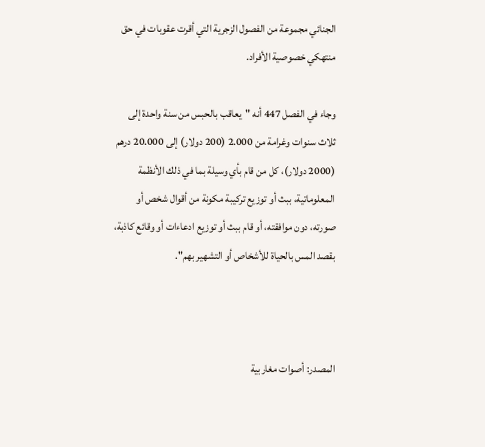الجنائي مجموعة من الفصول الزجرية التي أقرت عقوبات في حق منتهكي خصوصية الأفراد.

وجاء في الفصل 447 أنه "يعاقب بالحبس من سنة واحدة إلى ثلاث سنوات وغرامة من 2.000 (200 دولار) إلى 20.000 درهم (2000 دولار)، كل من قام بأي وسيلة بما في ذلك الأنظمة المعلوماتية، ببث أو توزيع تركيبة مكونة من أقوال شخص أو صورته، دون موافقته، أو قام ببث أو توزيع ادعاءات أو وقائع كاذبة، بقصد المس بالحياة للأشخاص أو التشهير بهم".



المصدر: أصوات مغاربية